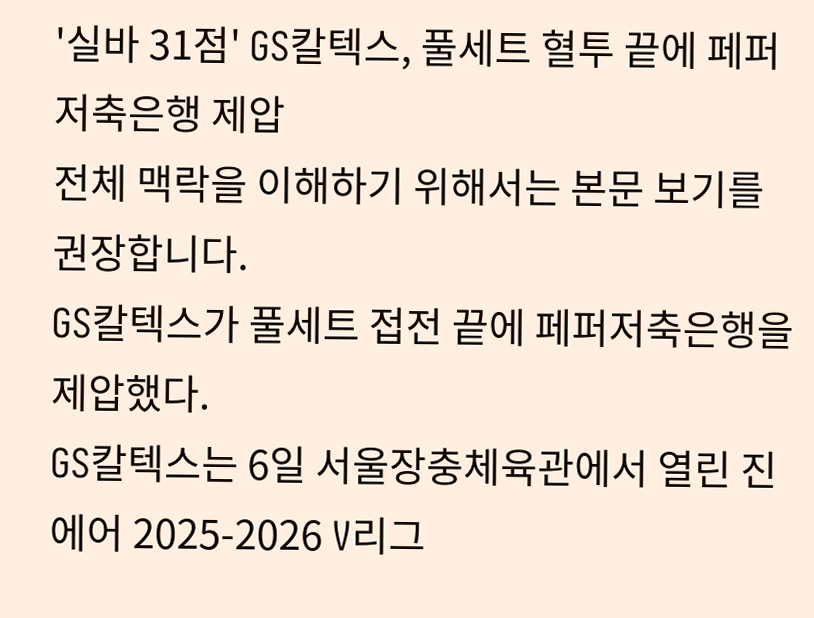'실바 31점' GS칼텍스, 풀세트 혈투 끝에 페퍼저축은행 제압
전체 맥락을 이해하기 위해서는 본문 보기를 권장합니다.
GS칼텍스가 풀세트 접전 끝에 페퍼저축은행을 제압했다.
GS칼텍스는 6일 서울장충체육관에서 열린 진에어 2025-2026 V리그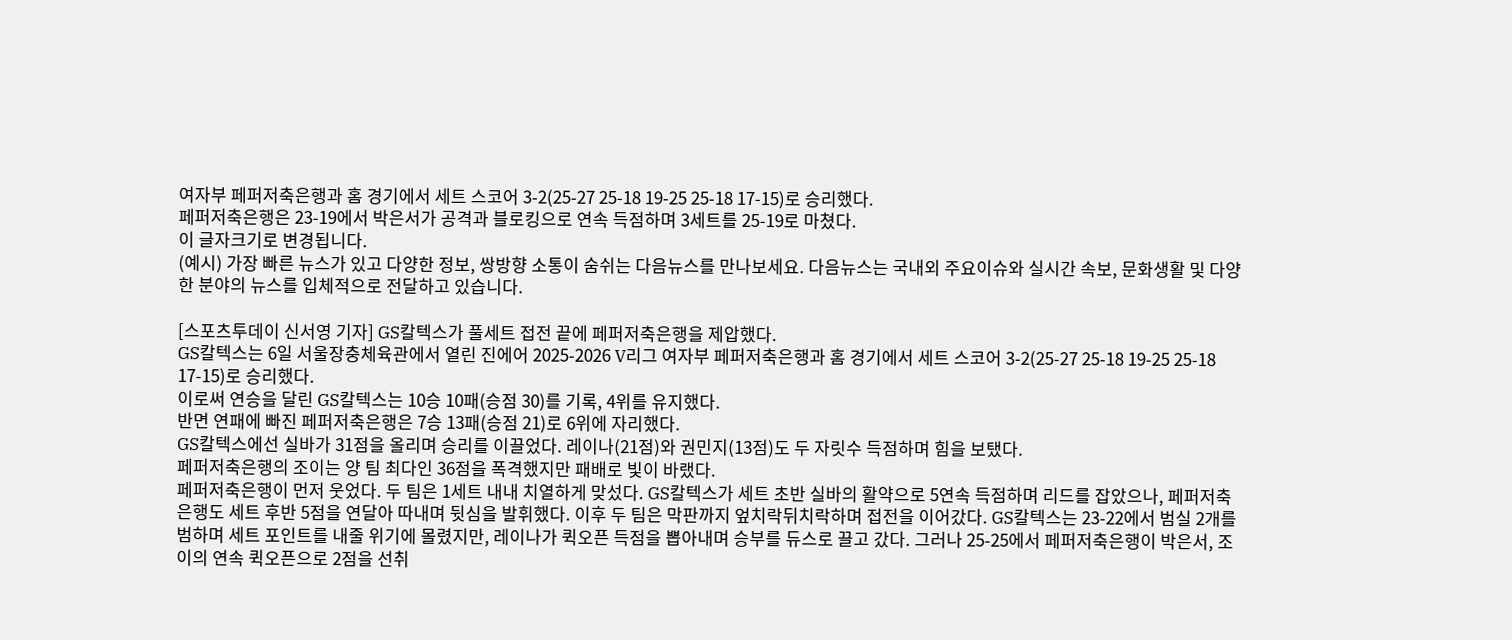여자부 페퍼저축은행과 홈 경기에서 세트 스코어 3-2(25-27 25-18 19-25 25-18 17-15)로 승리했다.
페퍼저축은행은 23-19에서 박은서가 공격과 블로킹으로 연속 득점하며 3세트를 25-19로 마쳤다.
이 글자크기로 변경됩니다.
(예시) 가장 빠른 뉴스가 있고 다양한 정보, 쌍방향 소통이 숨쉬는 다음뉴스를 만나보세요. 다음뉴스는 국내외 주요이슈와 실시간 속보, 문화생활 및 다양한 분야의 뉴스를 입체적으로 전달하고 있습니다.

[스포츠투데이 신서영 기자] GS칼텍스가 풀세트 접전 끝에 페퍼저축은행을 제압했다.
GS칼텍스는 6일 서울장충체육관에서 열린 진에어 2025-2026 V리그 여자부 페퍼저축은행과 홈 경기에서 세트 스코어 3-2(25-27 25-18 19-25 25-18 17-15)로 승리했다.
이로써 연승을 달린 GS칼텍스는 10승 10패(승점 30)를 기록, 4위를 유지했다.
반면 연패에 빠진 페퍼저축은행은 7승 13패(승점 21)로 6위에 자리했다.
GS칼텍스에선 실바가 31점을 올리며 승리를 이끌었다. 레이나(21점)와 권민지(13점)도 두 자릿수 득점하며 힘을 보탰다.
페퍼저축은행의 조이는 양 팀 최다인 36점을 폭격했지만 패배로 빛이 바랬다.
페퍼저축은행이 먼저 웃었다. 두 팀은 1세트 내내 치열하게 맞섰다. GS칼텍스가 세트 초반 실바의 활약으로 5연속 득점하며 리드를 잡았으나, 페퍼저축은행도 세트 후반 5점을 연달아 따내며 뒷심을 발휘했다. 이후 두 팀은 막판까지 엎치락뒤치락하며 접전을 이어갔다. GS칼텍스는 23-22에서 범실 2개를 범하며 세트 포인트를 내줄 위기에 몰렸지만, 레이나가 퀵오픈 득점을 뽑아내며 승부를 듀스로 끌고 갔다. 그러나 25-25에서 페퍼저축은행이 박은서, 조이의 연속 퀵오픈으로 2점을 선취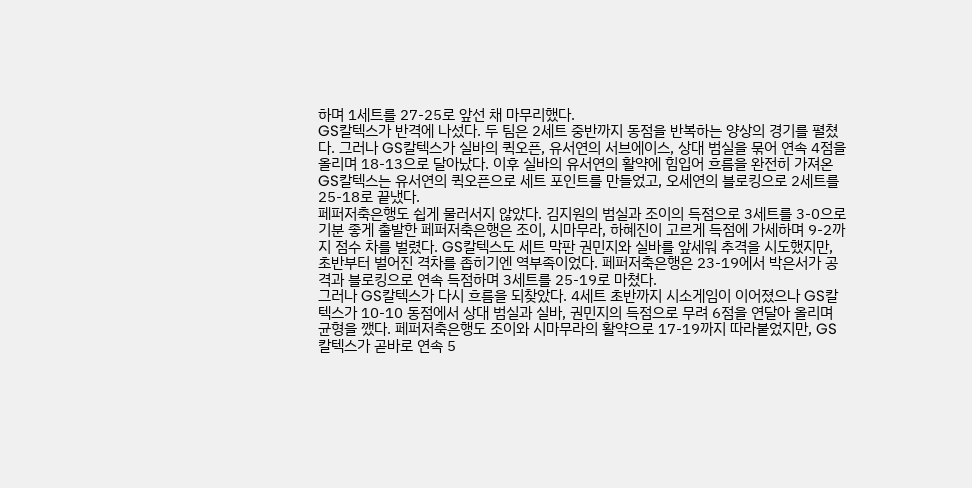하며 1세트를 27-25로 앞선 채 마무리했다.
GS칼텍스가 반격에 나섰다. 두 팀은 2세트 중반까지 동점을 반복하는 양상의 경기를 펼쳤다. 그러나 GS칼텍스가 실바의 퀵오픈, 유서연의 서브에이스, 상대 범실을 묶어 연속 4점을 올리며 18-13으로 달아났다. 이후 실바의 유서연의 활약에 힘입어 흐름을 완전히 가져온 GS칼텍스는 유서연의 퀵오픈으로 세트 포인트를 만들었고, 오세연의 블로킹으로 2세트를 25-18로 끝냈다.
페퍼저축은행도 쉽게 물러서지 않았다. 김지원의 범실과 조이의 득점으로 3세트를 3-0으로 기분 좋게 출발한 페퍼저축은행은 조이, 시마무라, 하혜진이 고르게 득점에 가세하며 9-2까지 점수 차를 벌렸다. GS칼텍스도 세트 막판 권민지와 실바를 앞세워 추격을 시도했지만, 초반부터 벌어진 격차를 좁히기엔 역부족이었다. 페퍼저축은행은 23-19에서 박은서가 공격과 블로킹으로 연속 득점하며 3세트를 25-19로 마쳤다.
그러나 GS칼텍스가 다시 흐름을 되찾았다. 4세트 초반까지 시소게임이 이어졌으나 GS칼텍스가 10-10 동점에서 상대 범실과 실바, 권민지의 득점으로 무려 6점을 연달아 올리며 균형을 깼다. 페퍼저축은행도 조이와 시마무라의 활약으로 17-19까지 따라붙었지만, GS칼텍스가 곧바로 연속 5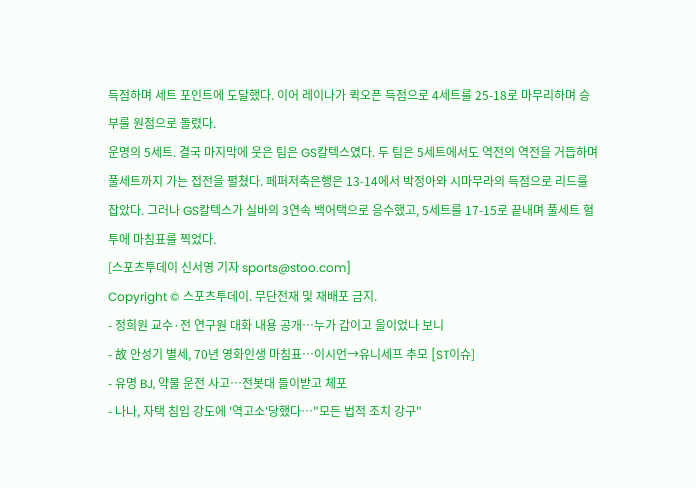득점하며 세트 포인트에 도달했다. 이어 레이나가 퀵오픈 득점으로 4세트를 25-18로 마무리하며 승부를 원점으로 돌렸다.
운명의 5세트. 결국 마지막에 웃은 팀은 GS칼텍스였다. 두 팀은 5세트에서도 역전의 역전을 거듭하며 풀세트까지 가는 접전을 펼쳤다. 페퍼저축은행은 13-14에서 박정아와 시마무라의 득점으로 리드를 잡았다. 그러나 GS칼텍스가 실바의 3연속 백어택으로 응수했고, 5세트를 17-15로 끝내며 풀세트 혈투에 마침표를 찍었다.
[스포츠투데이 신서영 기자 sports@stoo.com]
Copyright © 스포츠투데이. 무단전재 및 재배포 금지.
- 정희원 교수·전 연구원 대화 내용 공개…누가 갑이고 을이었나 보니
- 故 안성기 별세, 70년 영화인생 마침표…이시언→유니세프 추모 [ST이슈]
- 유명 BJ, 약물 운전 사고…전봇대 들이받고 체포
- 나나, 자택 침입 강도에 '역고소'당했다…"모든 법적 조치 강구"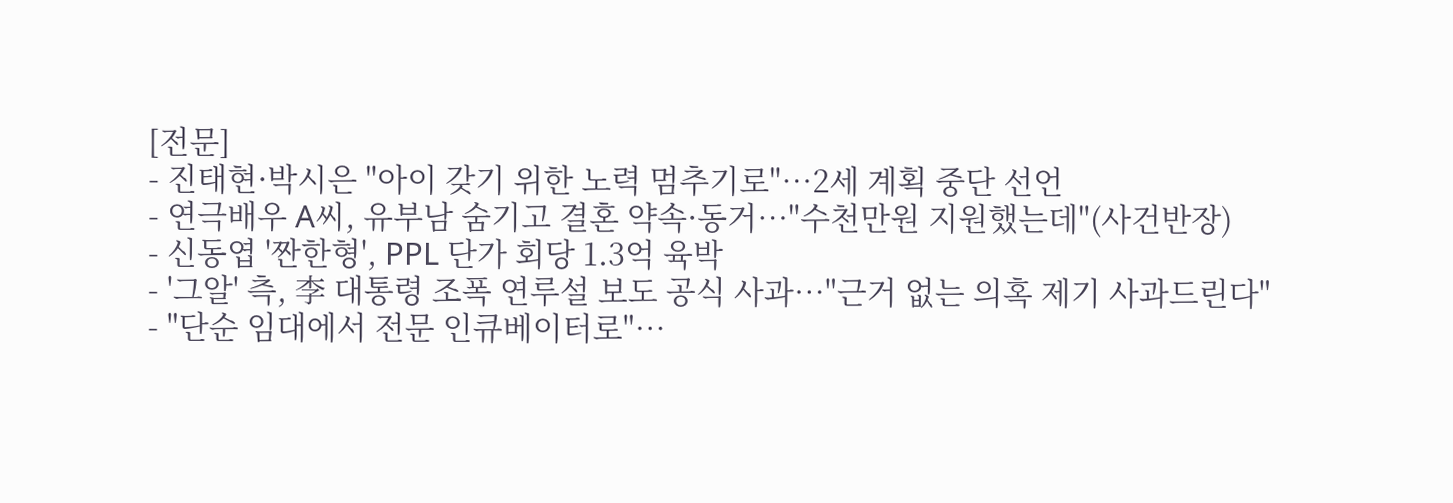[전문]
- 진태현·박시은 "아이 갖기 위한 노력 멈추기로"…2세 계획 중단 선언
- 연극배우 A씨, 유부남 숨기고 결혼 약속·동거…"수천만원 지원했는데"(사건반장)
- 신동엽 '짠한형', PPL 단가 회당 1.3억 육박
- '그알' 측, 李 대통령 조폭 연루설 보도 공식 사과…"근거 없는 의혹 제기 사과드린다"
- "단순 임대에서 전문 인큐베이터로"…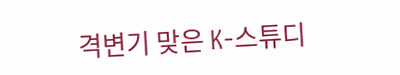격변기 맞은 K-스튜디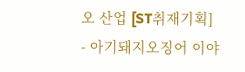오 산업 [ST취재기획]
- 아기돼지오징어 이야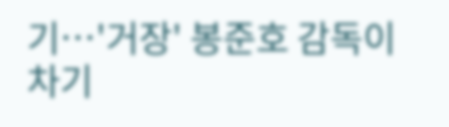기…'거장' 봉준호 감독이 차기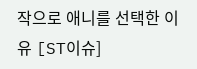작으로 애니를 선택한 이유 [ST이슈]